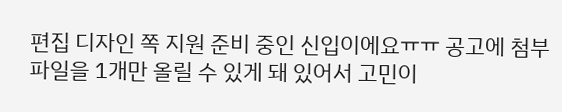편집 디자인 쪽 지원 준비 중인 신입이에요ㅠㅠ 공고에 첨부파일을 1개만 올릴 수 있게 돼 있어서 고민이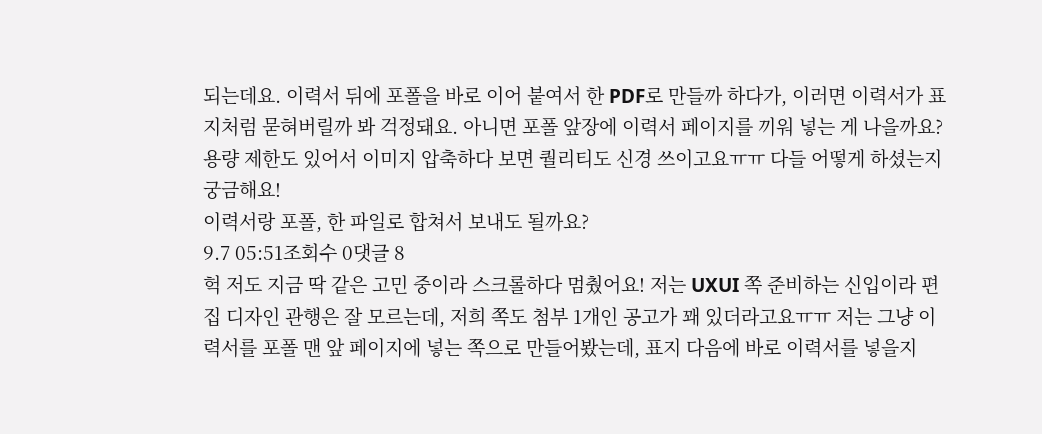되는데요. 이력서 뒤에 포폴을 바로 이어 붙여서 한 PDF로 만들까 하다가, 이러면 이력서가 표지처럼 묻혀버릴까 봐 걱정돼요. 아니면 포폴 앞장에 이력서 페이지를 끼워 넣는 게 나을까요? 용량 제한도 있어서 이미지 압축하다 보면 퀄리티도 신경 쓰이고요ㅠㅠ 다들 어떻게 하셨는지 궁금해요!
이력서랑 포폴, 한 파일로 합쳐서 보내도 될까요?
9.7 05:51조회수 0댓글 8
헉 저도 지금 딱 같은 고민 중이라 스크롤하다 멈췄어요! 저는 UXUI 쪽 준비하는 신입이라 편집 디자인 관행은 잘 모르는데, 저희 쪽도 첨부 1개인 공고가 꽤 있더라고요ㅠㅠ 저는 그냥 이력서를 포폴 맨 앞 페이지에 넣는 쪽으로 만들어봤는데, 표지 다음에 바로 이력서를 넣을지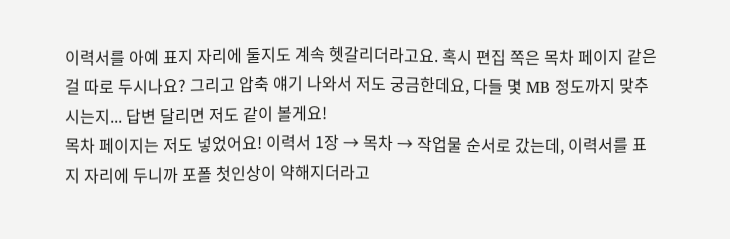이력서를 아예 표지 자리에 둘지도 계속 헷갈리더라고요. 혹시 편집 쪽은 목차 페이지 같은 걸 따로 두시나요? 그리고 압축 얘기 나와서 저도 궁금한데요, 다들 몇 MB 정도까지 맞추시는지... 답변 달리면 저도 같이 볼게요!
목차 페이지는 저도 넣었어요! 이력서 1장 → 목차 → 작업물 순서로 갔는데, 이력서를 표지 자리에 두니까 포폴 첫인상이 약해지더라고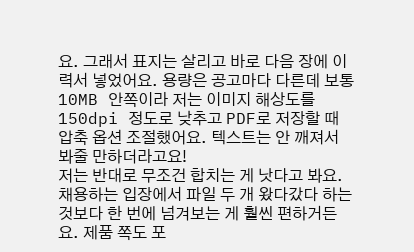요. 그래서 표지는 살리고 바로 다음 장에 이력서 넣었어요. 용량은 공고마다 다른데 보통 10MB 안쪽이라 저는 이미지 해상도를 150dpi 정도로 낮추고 PDF로 저장할 때 압축 옵션 조절했어요. 텍스트는 안 깨져서 봐줄 만하더라고요!
저는 반대로 무조건 합치는 게 낫다고 봐요. 채용하는 입장에서 파일 두 개 왔다갔다 하는 것보다 한 번에 넘겨보는 게 훨씬 편하거든요. 제품 쪽도 포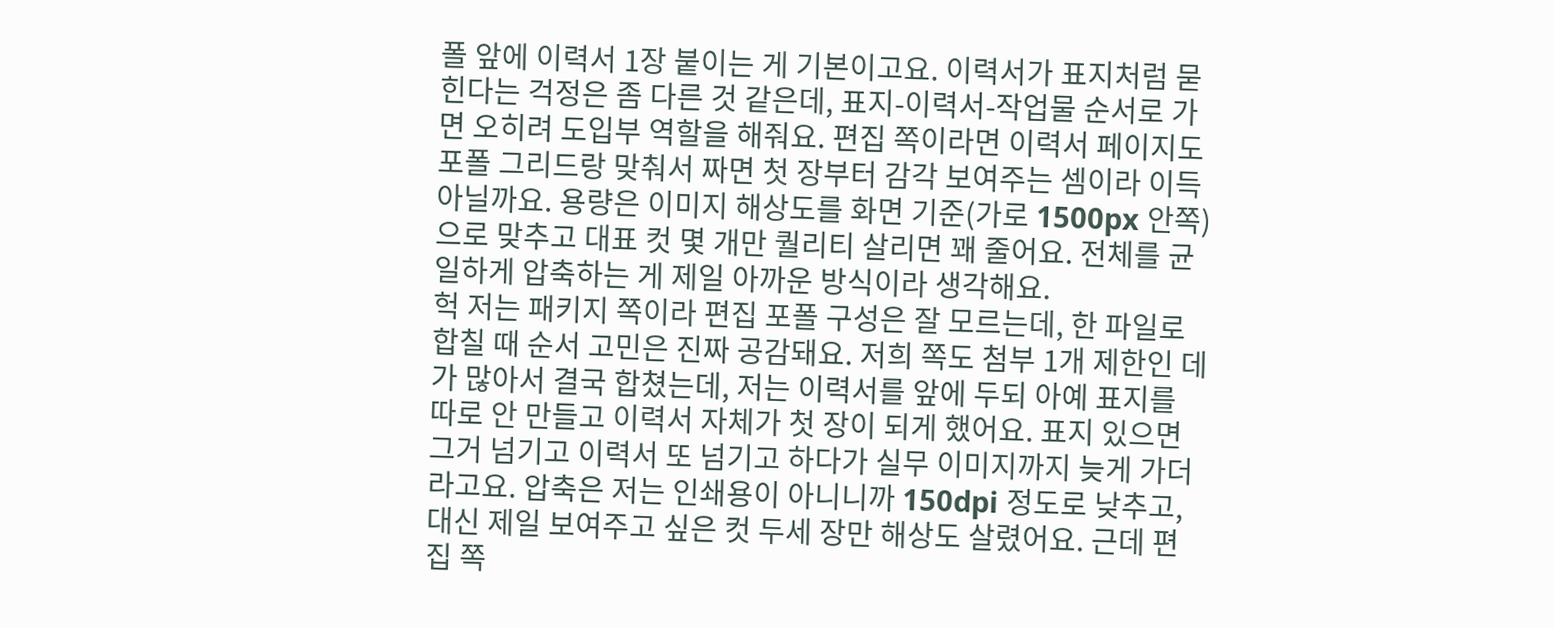폴 앞에 이력서 1장 붙이는 게 기본이고요. 이력서가 표지처럼 묻힌다는 걱정은 좀 다른 것 같은데, 표지-이력서-작업물 순서로 가면 오히려 도입부 역할을 해줘요. 편집 쪽이라면 이력서 페이지도 포폴 그리드랑 맞춰서 짜면 첫 장부터 감각 보여주는 셈이라 이득 아닐까요. 용량은 이미지 해상도를 화면 기준(가로 1500px 안쪽)으로 맞추고 대표 컷 몇 개만 퀄리티 살리면 꽤 줄어요. 전체를 균일하게 압축하는 게 제일 아까운 방식이라 생각해요.
헉 저는 패키지 쪽이라 편집 포폴 구성은 잘 모르는데, 한 파일로 합칠 때 순서 고민은 진짜 공감돼요. 저희 쪽도 첨부 1개 제한인 데가 많아서 결국 합쳤는데, 저는 이력서를 앞에 두되 아예 표지를 따로 안 만들고 이력서 자체가 첫 장이 되게 했어요. 표지 있으면 그거 넘기고 이력서 또 넘기고 하다가 실무 이미지까지 늦게 가더라고요. 압축은 저는 인쇄용이 아니니까 150dpi 정도로 낮추고, 대신 제일 보여주고 싶은 컷 두세 장만 해상도 살렸어요. 근데 편집 쪽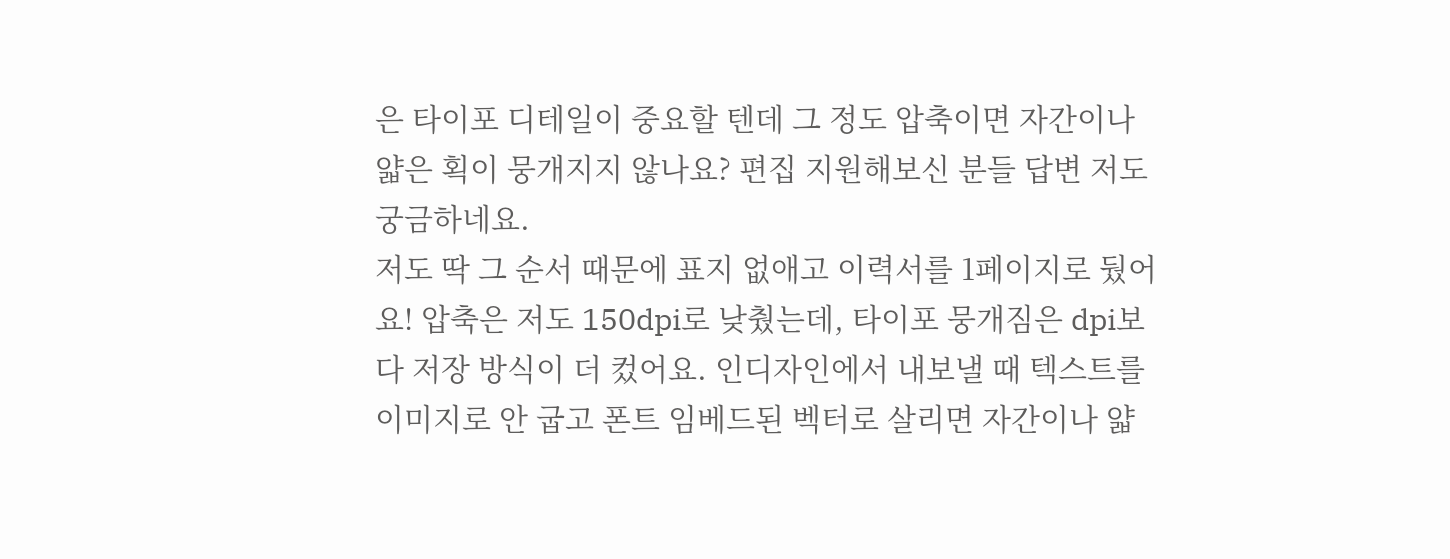은 타이포 디테일이 중요할 텐데 그 정도 압축이면 자간이나 얇은 획이 뭉개지지 않나요? 편집 지원해보신 분들 답변 저도 궁금하네요.
저도 딱 그 순서 때문에 표지 없애고 이력서를 1페이지로 뒀어요! 압축은 저도 150dpi로 낮췄는데, 타이포 뭉개짐은 dpi보다 저장 방식이 더 컸어요. 인디자인에서 내보낼 때 텍스트를 이미지로 안 굽고 폰트 임베드된 벡터로 살리면 자간이나 얇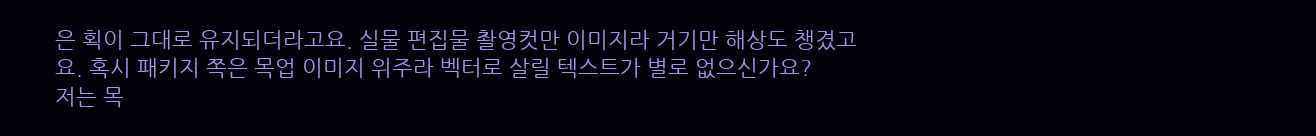은 획이 그대로 유지되더라고요. 실물 편집물 촬영컷만 이미지라 거기만 해상도 챙겼고요. 혹시 패키지 쪽은 목업 이미지 위주라 벡터로 살릴 텍스트가 별로 없으신가요?
저는 목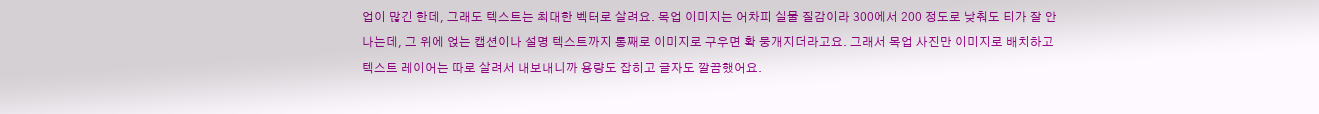업이 많긴 한데, 그래도 텍스트는 최대한 벡터로 살려요. 목업 이미지는 어차피 실물 질감이라 300에서 200 정도로 낮춰도 티가 잘 안 나는데, 그 위에 얹는 캡션이나 설명 텍스트까지 통째로 이미지로 구우면 확 뭉개지더라고요. 그래서 목업 사진만 이미지로 배치하고 텍스트 레이어는 따로 살려서 내보내니까 용량도 잡히고 글자도 깔끔했어요.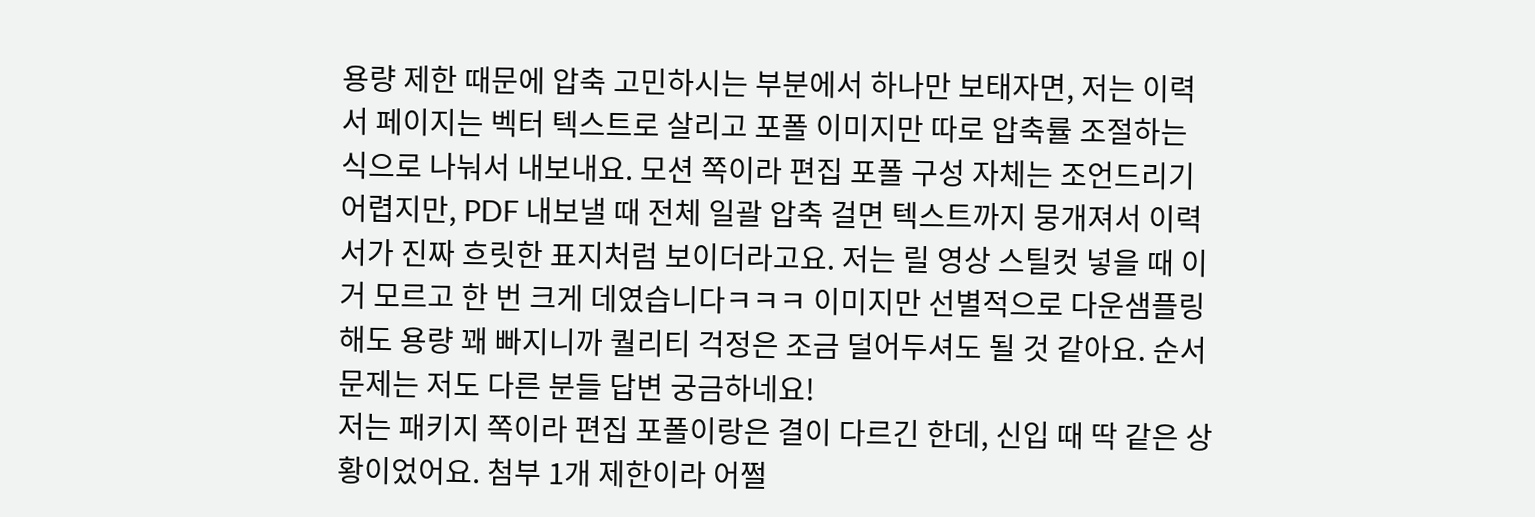용량 제한 때문에 압축 고민하시는 부분에서 하나만 보태자면, 저는 이력서 페이지는 벡터 텍스트로 살리고 포폴 이미지만 따로 압축률 조절하는 식으로 나눠서 내보내요. 모션 쪽이라 편집 포폴 구성 자체는 조언드리기 어렵지만, PDF 내보낼 때 전체 일괄 압축 걸면 텍스트까지 뭉개져서 이력서가 진짜 흐릿한 표지처럼 보이더라고요. 저는 릴 영상 스틸컷 넣을 때 이거 모르고 한 번 크게 데였습니다ㅋㅋㅋ 이미지만 선별적으로 다운샘플링해도 용량 꽤 빠지니까 퀄리티 걱정은 조금 덜어두셔도 될 것 같아요. 순서 문제는 저도 다른 분들 답변 궁금하네요!
저는 패키지 쪽이라 편집 포폴이랑은 결이 다르긴 한데, 신입 때 딱 같은 상황이었어요. 첨부 1개 제한이라 어쩔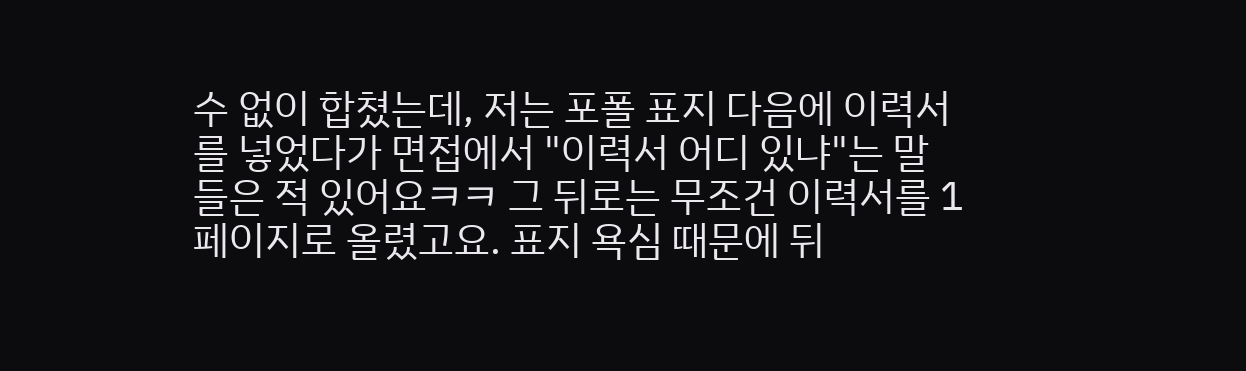수 없이 합쳤는데, 저는 포폴 표지 다음에 이력서를 넣었다가 면접에서 "이력서 어디 있냐"는 말 들은 적 있어요ㅋㅋ 그 뒤로는 무조건 이력서를 1페이지로 올렸고요. 표지 욕심 때문에 뒤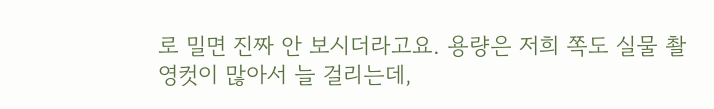로 밀면 진짜 안 보시더라고요. 용량은 저희 쪽도 실물 촬영컷이 많아서 늘 걸리는데,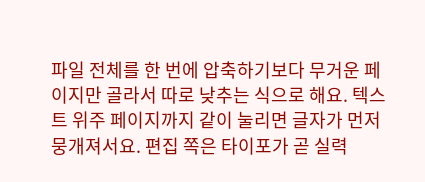파일 전체를 한 번에 압축하기보다 무거운 페이지만 골라서 따로 낮추는 식으로 해요. 텍스트 위주 페이지까지 같이 눌리면 글자가 먼저 뭉개져서요. 편집 쪽은 타이포가 곧 실력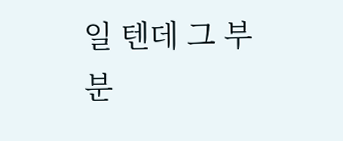일 텐데 그 부분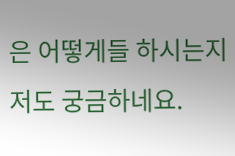은 어떻게들 하시는지 저도 궁금하네요.